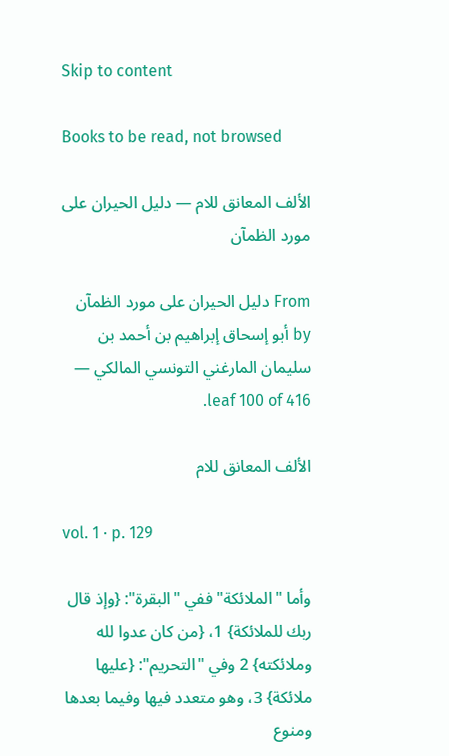Skip to content

Books to be read, not browsed

الألف المعانق للام — دليل الحيران على مورد الظمآن

From دليل الحيران على مورد الظمآن by أبو إسحاق إبراهيم بن أحمد بن سليمان المارغني التونسي المالكي — leaf 100 of 416.

الألف المعانق للام

vol. 1 · p. 129

وأما "الملائكة" ففي "البقرة": {وإذ قال ربك للملائكة} 1، {من كان عدوا لله وملائكته} 2 وفي "التحريم": {عليها ملائكة} 3، وهو متعدد فيها وفيما بعدها ومنوع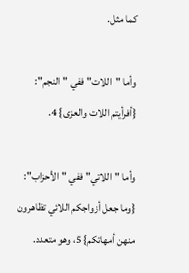كما مثل.

وأما "اللات" ففي "النجم": {أفرأيتم اللات والعزى} 4.

وأما "اللاتي" ففي "الأحزاب": {وما جعل أزواجكم اللائي تظاهرون منهن أمهاتكم} 5، وهو متعدد.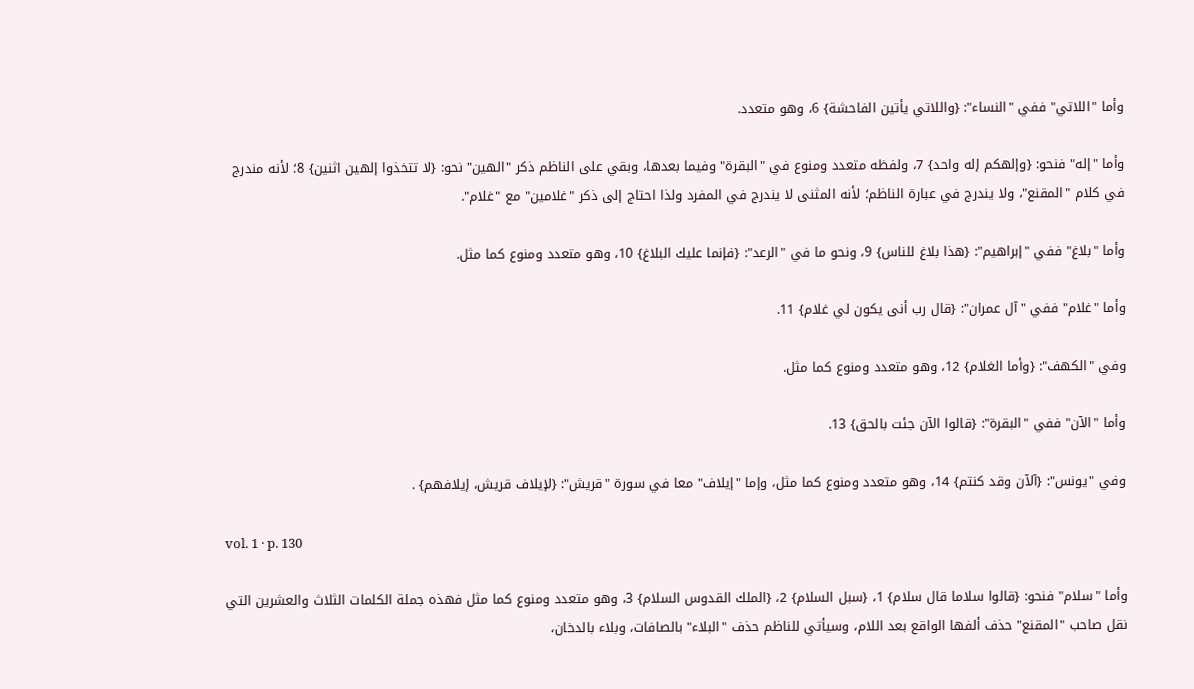وأما "اللاتي" ففي "النساء": {واللاتي يأتين الفاحشة} 6، وهو متعدد.

وأما "إله" فنحو: {وإلهكم إله واحد} 7، ولفظه متعدد ومنوع في "البقرة" وفيما بعدها، وبقي على الناظم ذكر "الهين" نحو: {لا تتخذوا إلهين اثنين} 8؛ لأنه مندرج في كلام "المقنع"، ولا يندرج في عبارة الناظم؛ لأنه المثنى لا يندرج في المفرد ولذا احتاج إلى ذكر "غلامين" مع "غلام".

وأما "بلاغ" ففي "إبراهيم": {هذا بلاغ للناس} 9، ونحو ما في "الرعد": {فإنما عليك البلاغ} 10، وهو متعدد ومنوع كما مثل.

وأما "غلام" ففي "آل عمران": {قال رب أنى يكون لي غلام} 11.

وفي "الكهف": {وأما الغلام} 12، وهو متعدد ومنوع كما مثل.

وأما "الآن" ففي "البقرة": {قالوا الآن جئت بالحق} 13.

وفي "يونس": {آلآن وقد كنتم} 14، وهو متعدد ومنوع كما مثل، وإما "إيلاف" معا في سورة "قريش": {لإيلاف قريش، إيلافهم} .

vol. 1 · p. 130

وأما "سلام" فنحو: {قالوا سلاما قال سلام} 1، {سبل السلام} 2، {الملك القدوس السلام} 3، وهو متعدد ومنوع كما مثل فهذه جملة الكلمات الثلاث والعشرين التي نقل صاحب "المقنع" حذف ألفها الواقع بعد اللام، وسيأتي للناظم حذف "البلاء" بالصافات، وبلاء بالدخان،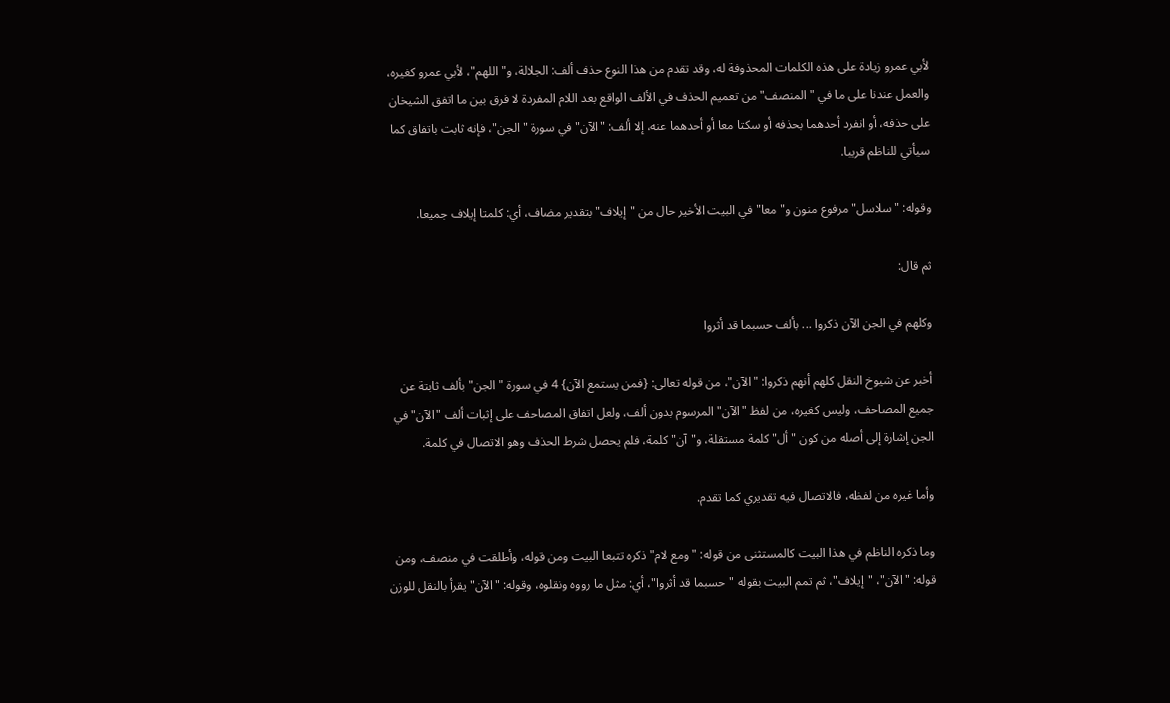لأبي عمرو زيادة على هذه الكلمات المحذوفة له، وقد تقدم من هذا النوع حذف ألف: الجلالة، و"اللهم"، لأبي عمرو كغيره، والعمل عندنا على ما في "المنصف" من تعميم الحذف في الألف الواقع بعد اللام المفردة لا فرق بين ما اتفق الشيخان على حذفه، أو انفرد أحدهما بحذفه أو سكتا معا أو أحدهما عنه، إلا ألف: "الآن" في سورة "الجن"، فإنه ثابت باتفاق كما سيأتي للناظم قريبا.

وقوله: "سلاسل" مرفوع منون و"معا" في البيت الأخير حال من "إيلاف" بتقدير مضاف، أي: كلمتا إيلاف جميعا.

ثم قال:

وكلهم في الجن الآن ذكروا ... بألف حسبما قد أثروا

أخبر عن شيوخ النقل كلهم أنهم ذكروا: "الآن"، من قوله تعالى: {فمن يستمع الآن} 4 في سورة "الجن" بألف ثابتة عن جميع المصاحف، وليس كغيره، من لفظ "الآن" المرسوم بدون ألف، ولعل اتفاق المصاحف على إثبات ألف "الآن" في الجن إشارة إلى أصله من كون "أل" كلمة مستقلة، و"آن" كلمة، فلم يحصل شرط الحذف وهو الاتصال في كلمة.

وأما غيره من لفظه، فالاتصال فيه تقديري كما تقدم.

وما ذكره الناظم في هذا البيت كالمستثنى من قوله: "ومع لام" ذكره تتبعا البيت ومن قوله، وأطلقت في منصف، ومن قوله: "الآن"، "إيلاف"، ثم تمم البيت بقوله "حسبما قد أثروا"، أي: مثل ما رووه ونقلوه، وقوله: "الآن" يقرأ بالنقل للوزن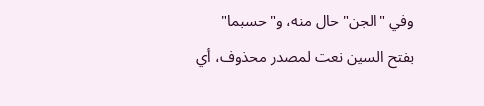وفي "الجن" حال منه، و"حسبما" بفتح السين نعت لمصدر محذوف، أي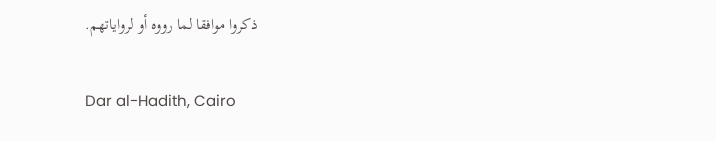ذكروا موافقا لما رووه أو لرواياتهم.

Dar al-Hadith, Cairo